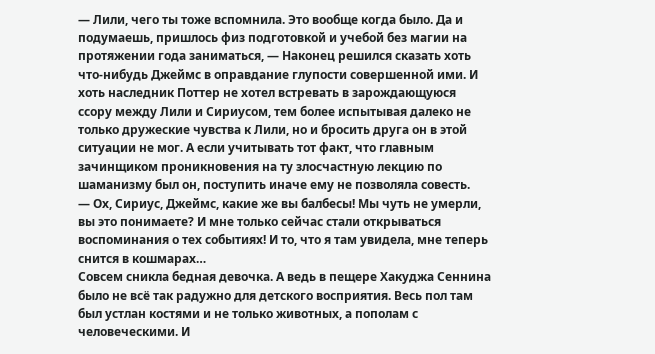— Лили, чего ты тоже вспомнила. Это вообще когда было. Да и подумаешь, пришлось физ подготовкой и учебой без магии на протяжении года заниматься, — Наконец решился сказать хоть что-нибудь Джеймс в оправдание глупости совершенной ими. И хоть наследник Поттер не хотел встревать в зарождающуюся ссору между Лили и Сириусом, тем более испытывая далеко не только дружеские чувства к Лили, но и бросить друга он в этой ситуации не мог. А если учитывать тот факт, что главным зачинщиком проникновения на ту злосчастную лекцию по шаманизму был он, поступить иначе ему не позволяла совесть.
— Ох, Сириус, Джеймс, какие же вы балбесы! Мы чуть не умерли, вы это понимаете? И мне только сейчас стали открываться воспоминания о тех событиях! И то, что я там увидела, мне теперь снится в кошмарах…
Совсем сникла бедная девочка. А ведь в пещере Хакуджа Сеннина было не всё так радужно для детского восприятия. Весь пол там был устлан костями и не только животных, а пополам с человеческими. И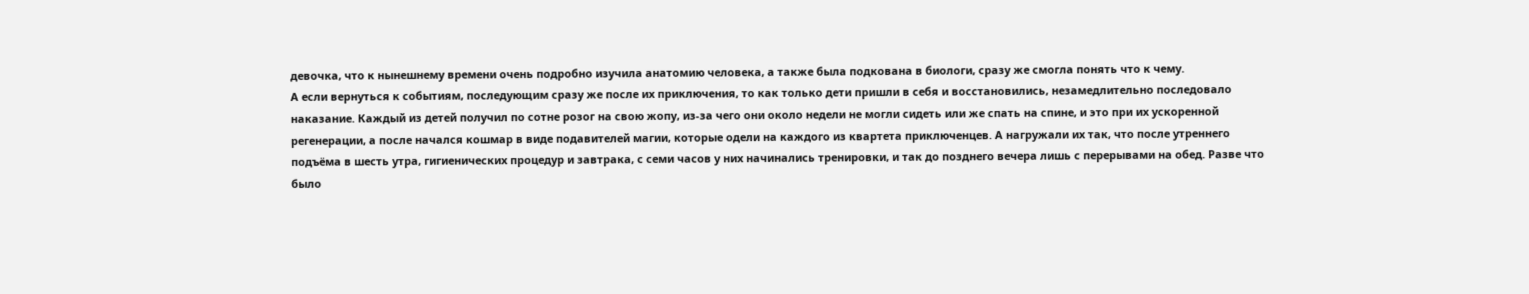девочка, что к нынешнему времени очень подробно изучила анатомию человека, а также была подкована в биологи, сразу же смогла понять что к чему.
А если вернуться к событиям, последующим сразу же после их приключения, то как только дети пришли в себя и восстановились, незамедлительно последовало наказание. Каждый из детей получил по сотне розог на свою жопу, из-за чего они около недели не могли сидеть или же спать на спине, и это при их ускоренной регенерации, а после начался кошмар в виде подавителей магии, которые одели на каждого из квартета приключенцев. А нагружали их так, что после утреннего подъёма в шесть утра, гигиенических процедур и завтрака, с семи часов у них начинались тренировки, и так до позднего вечера лишь с перерывами на обед. Разве что было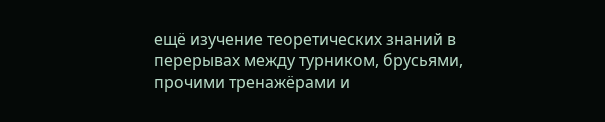ещё изучение теоретических знаний в перерывах между турником, брусьями, прочими тренажёрами и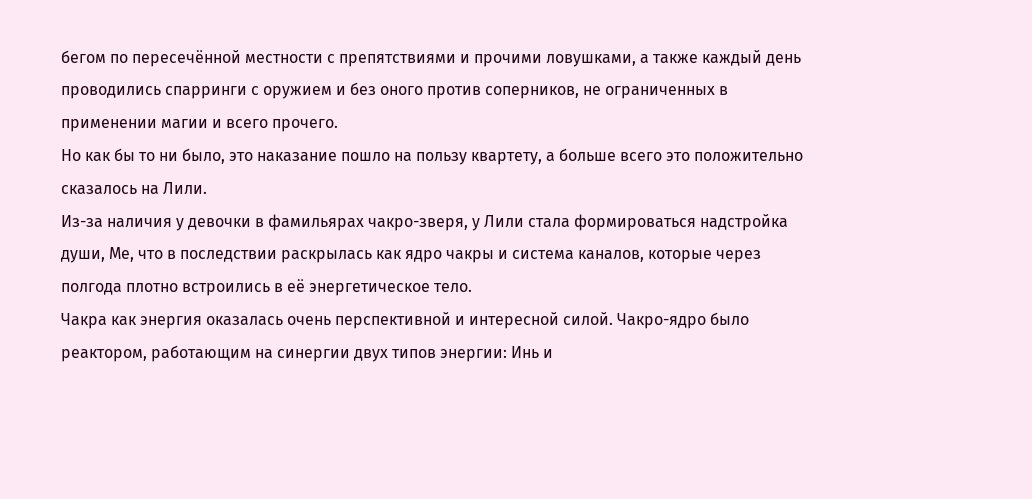бегом по пересечённой местности с препятствиями и прочими ловушками, а также каждый день проводились спарринги с оружием и без оного против соперников, не ограниченных в применении магии и всего прочего.
Но как бы то ни было, это наказание пошло на пользу квартету, а больше всего это положительно сказалось на Лили.
Из-за наличия у девочки в фамильярах чакро-зверя, у Лили стала формироваться надстройка души, Ме, что в последствии раскрылась как ядро чакры и система каналов, которые через полгода плотно встроились в её энергетическое тело.
Чакра как энергия оказалась очень перспективной и интересной силой. Чакро-ядро было реактором, работающим на синергии двух типов энергии: Инь и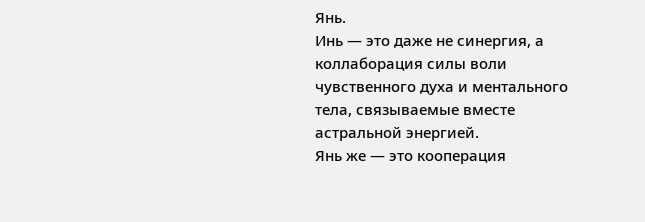Янь.
Инь — это даже не синергия, а коллаборация силы воли чувственного духа и ментального тела, связываемые вместе астральной энергией.
Янь же — это кооперация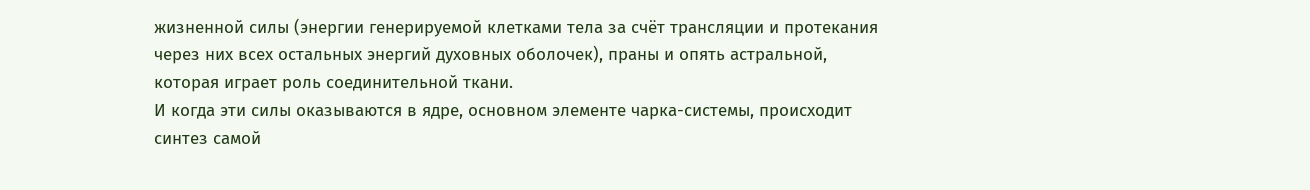жизненной силы (энергии генерируемой клетками тела за счёт трансляции и протекания через них всех остальных энергий духовных оболочек), праны и опять астральной, которая играет роль соединительной ткани.
И когда эти силы оказываются в ядре, основном элементе чарка-системы, происходит синтез самой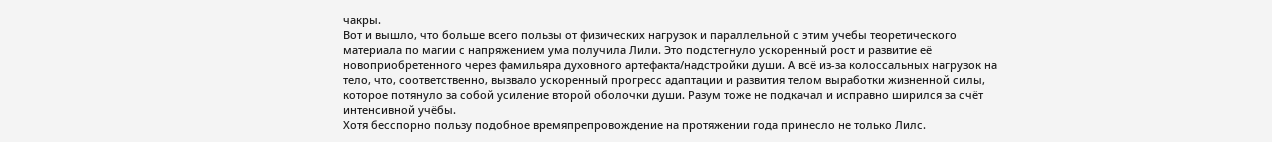чакры.
Вот и вышло, что больше всего пользы от физических нагрузок и параллельной с этим учебы теоретического материала по магии с напряжением ума получила Лили. Это подстегнуло ускоренный рост и развитие её новоприобретенного через фамильяра духовного артефакта/надстройки души. А всё из-за колоссальных нагрузок на тело, что, соответственно, вызвало ускоренный прогресс адаптации и развития телом выработки жизненной силы, которое потянуло за собой усиление второй оболочки души. Разум тоже не подкачал и исправно ширился за счёт интенсивной учёбы.
Хотя бесспорно пользу подобное времяпрепровождение на протяжении года принесло не только Лилс.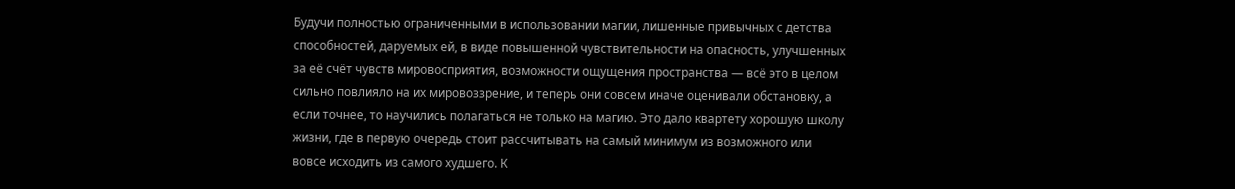Будучи полностью ограниченными в использовании магии, лишенные привычных с детства способностей, даруемых ей, в виде повышенной чувствительности на опасность, улучшенных за её счёт чувств мировосприятия, возможности ощущения пространства — всё это в целом сильно повлияло на их мировоззрение, и теперь они совсем иначе оценивали обстановку, а если точнее, то научились полагаться не только на магию. Это дало квартету хорошую школу жизни, где в первую очередь стоит рассчитывать на самый минимум из возможного или вовсе исходить из самого худшего. К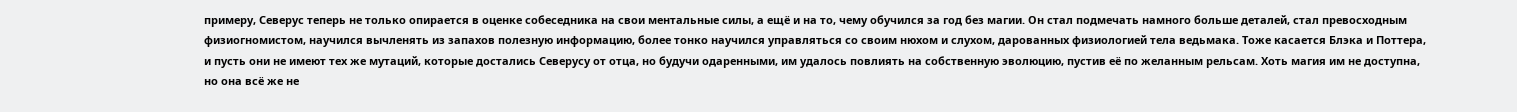примеру, Северус теперь не только опирается в оценке собеседника на свои ментальные силы, а ещё и на то, чему обучился за год без магии. Он стал подмечать намного больше деталей, стал превосходным физиогномистом, научился вычленять из запахов полезную информацию, более тонко научился управляться со своим нюхом и слухом, дарованных физиологией тела ведьмака. Тоже касается Блэка и Поттера, и пусть они не имеют тех же мутаций, которые достались Северусу от отца, но будучи одаренными, им удалось повлиять на собственную эволюцию, пустив её по желанным рельсам. Хоть магия им не доступна, но она всё же не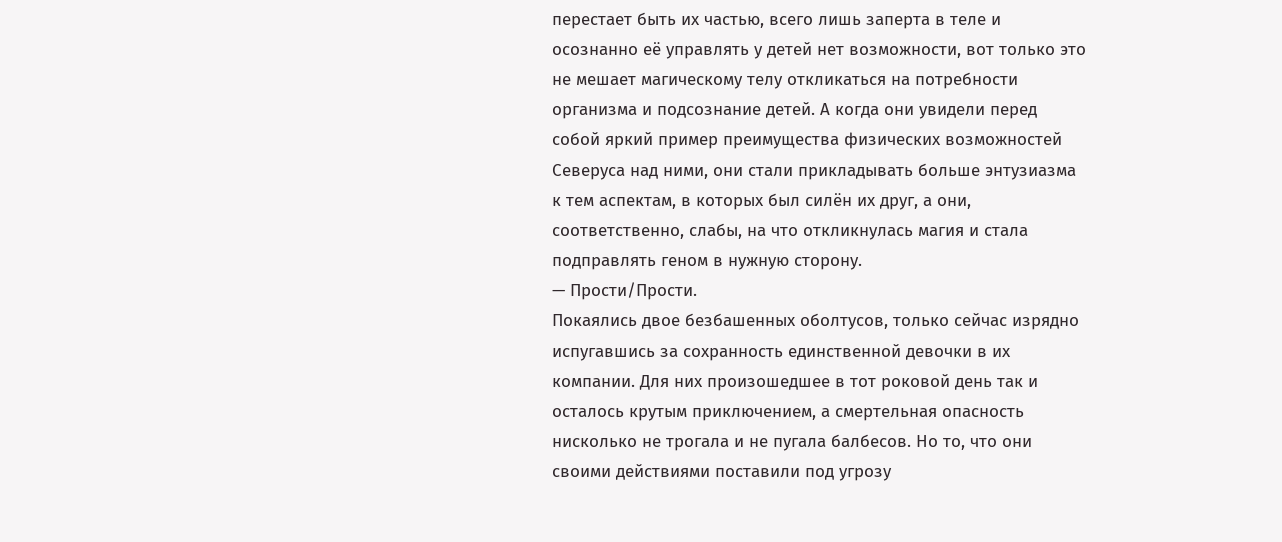перестает быть их частью, всего лишь заперта в теле и осознанно её управлять у детей нет возможности, вот только это не мешает магическому телу откликаться на потребности организма и подсознание детей. А когда они увидели перед собой яркий пример преимущества физических возможностей Северуса над ними, они стали прикладывать больше энтузиазма к тем аспектам, в которых был силён их друг, а они, соответственно, слабы, на что откликнулась магия и стала подправлять геном в нужную сторону.
— Прости/Прости.
Покаялись двое безбашенных оболтусов, только сейчас изрядно испугавшись за сохранность единственной девочки в их компании. Для них произошедшее в тот роковой день так и осталось крутым приключением, а смертельная опасность нисколько не трогала и не пугала балбесов. Но то, что они своими действиями поставили под угрозу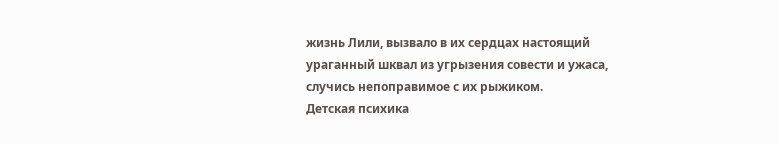жизнь Лили, вызвало в их сердцах настоящий ураганный шквал из угрызения совести и ужаса, случись непоправимое с их рыжиком.
Детская психика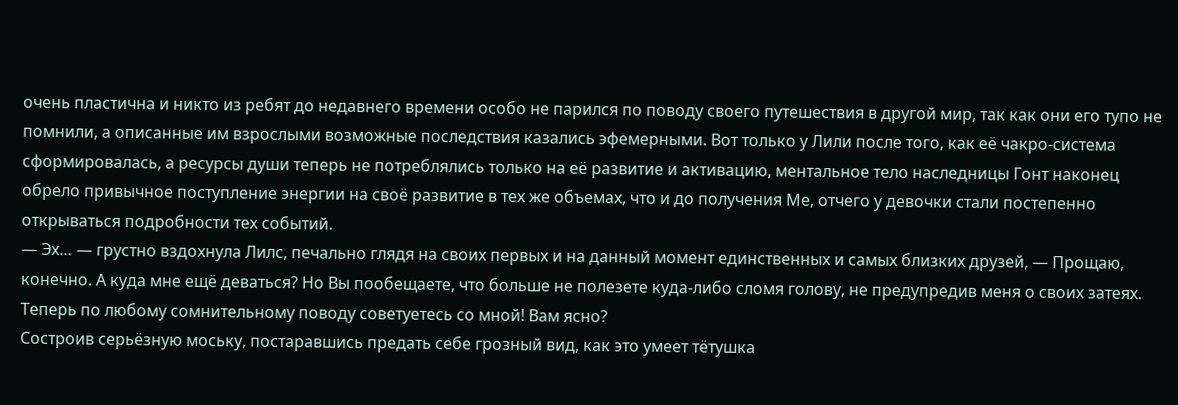очень пластична и никто из ребят до недавнего времени особо не парился по поводу своего путешествия в другой мир, так как они его тупо не помнили, а описанные им взрослыми возможные последствия казались эфемерными. Вот только у Лили после того, как её чакро-система сформировалась, а ресурсы души теперь не потреблялись только на её развитие и активацию, ментальное тело наследницы Гонт наконец обрело привычное поступление энергии на своё развитие в тех же объемах, что и до получения Ме, отчего у девочки стали постепенно открываться подробности тех событий.
— Эх… — грустно вздохнула Лилс, печально глядя на своих первых и на данный момент единственных и самых близких друзей, — Прощаю, конечно. А куда мне ещё деваться? Но Вы пообещаете, что больше не полезете куда-либо сломя голову, не предупредив меня о своих затеях. Теперь по любому сомнительному поводу советуетесь со мной! Вам ясно?
Состроив серьёзную моську, постаравшись предать себе грозный вид, как это умеет тётушка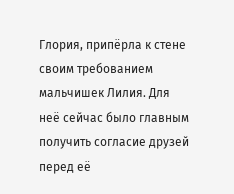Глория, припёрла к стене своим требованием мальчишек Лилия. Для неё сейчас было главным получить согласие друзей перед её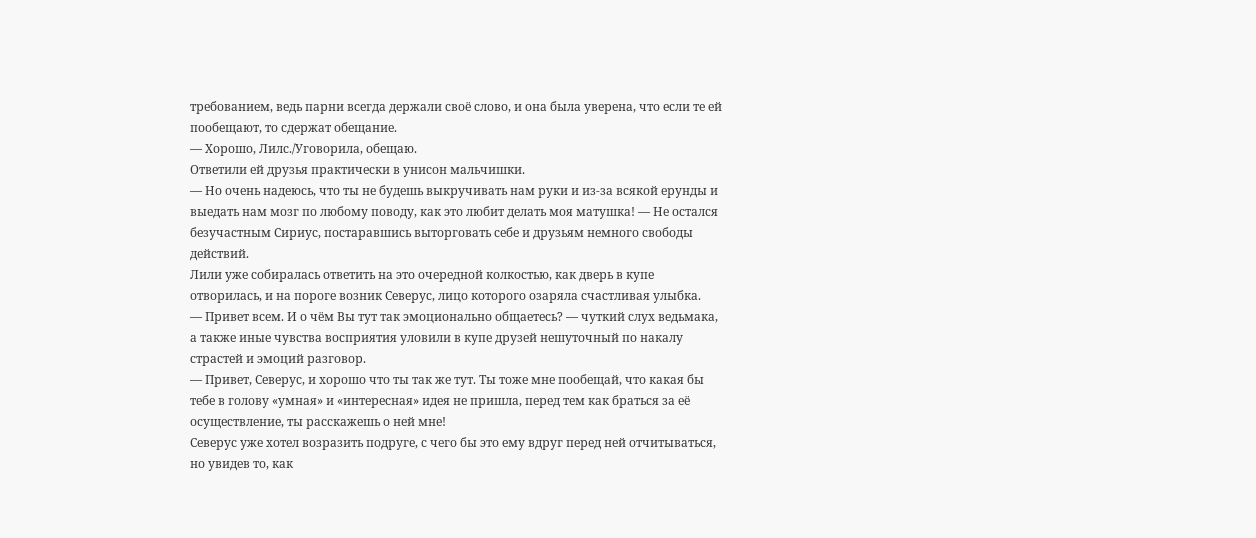требованием, ведь парни всегда держали своё слово, и она была уверена, что если те ей пообещают, то сдержат обещание.
— Хорошо, Лилс./Уговорила, обещаю.
Ответили ей друзья практически в унисон мальчишки.
— Но очень надеюсь, что ты не будешь выкручивать нам руки и из-за всякой ерунды и выедать нам мозг по любому поводу, как это любит делать моя матушка! — Не остался безучастным Сириус, постаравшись выторговать себе и друзьям немного свободы действий.
Лили уже собиралась ответить на это очередной колкостью, как дверь в купе отворилась, и на пороге возник Северус, лицо которого озаряла счастливая улыбка.
— Привет всем. И о чём Вы тут так эмоционально общаетесь? — чуткий слух ведьмака, а также иные чувства восприятия уловили в купе друзей нешуточный по накалу страстей и эмоций разговор.
— Привет, Северус, и хорошо что ты так же тут. Ты тоже мне пообещай, что какая бы тебе в голову «умная» и «интересная» идея не пришла, перед тем как браться за её осуществление, ты расскажешь о ней мне!
Северус уже хотел возразить подруге, с чего бы это ему вдруг перед ней отчитываться, но увидев то, как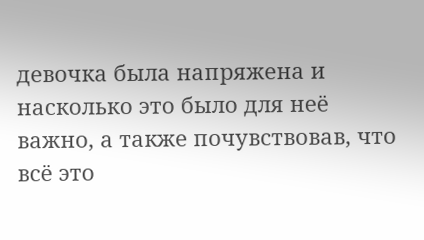девочка была напряжена и насколько это было для неё важно, а также почувствовав, что всё это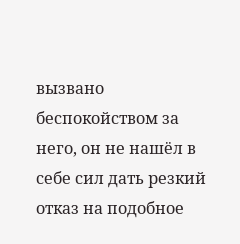вызвано беспокойством за него, он не нашёл в себе сил дать резкий отказ на подобное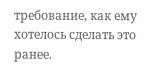требование, как ему хотелось сделать это ранее.